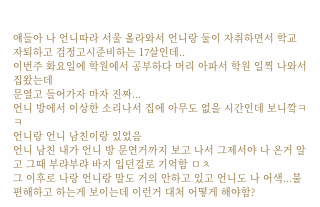얘들아 나 언니따라 서울 올라와서 언니랑 둘이 자취하면서 학교 자퇴하고 검정고시준비하는 17살인데..
이번주 화요일에 학원에서 공부하다 머리 아파서 학원 일찍 나와서 집왔는데
문열고 들어가자 마자 진짜...
언니 방에서 이상한 소리나서 집에 아무도 없을 시간인데 보니깤ㅋㅋ
언니랑 언니 남친이랑 있었음
언니 남친 내가 언니 방 문연거까지 보고 나서 그제서야 나 온거 알고 그때 부랴부랴 바지 입던걸로 기억함 ㅁㅊ
그 이후로 나랑 언니랑 말도 거의 안하고 있고 언니도 나 어색...불편해하고 하는게 보이는데 이런거 대처 어떻게 해야함?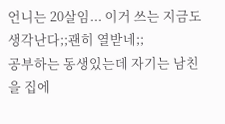언니는 20살임... 이거 쓰는 지금도 생각난다;;괜히 열받네;;
공부하는 동생있는데 자기는 남친을 집에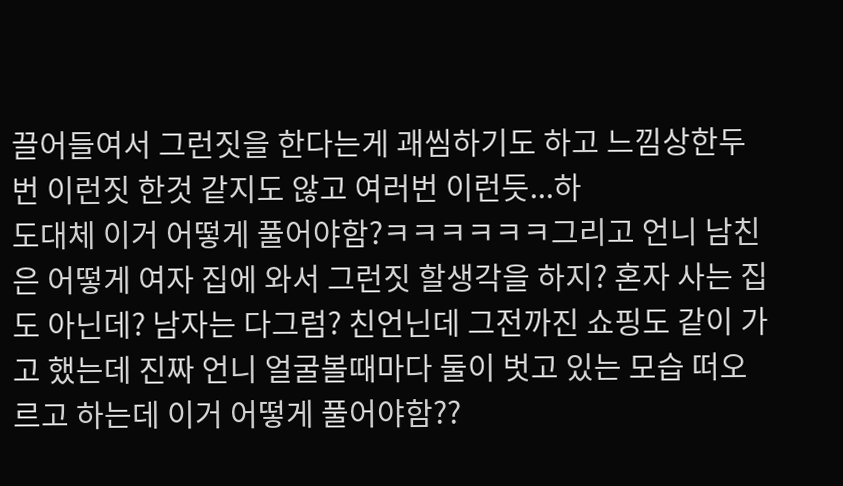끌어들여서 그런짓을 한다는게 괘씸하기도 하고 느낌상한두번 이런짓 한것 같지도 않고 여러번 이런듯...하
도대체 이거 어떻게 풀어야함?ㅋㅋㅋㅋㅋㅋ그리고 언니 남친은 어떻게 여자 집에 와서 그런짓 할생각을 하지? 혼자 사는 집도 아닌데? 남자는 다그럼? 친언닌데 그전까진 쇼핑도 같이 가고 했는데 진짜 언니 얼굴볼때마다 둘이 벗고 있는 모습 떠오르고 하는데 이거 어떻게 풀어야함??